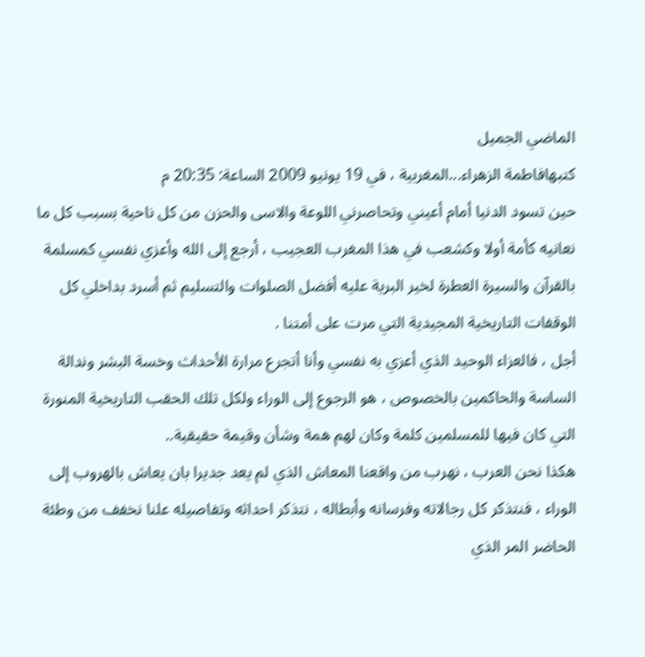الماضي الجميل
كتبهافاطمة الزهراء...المغربية ، في 19 يونيو 2009 الساعة: 20:35 م
حين تسود الدنيا أمام أعيني وتحاصرني اللوعة والاسى والحزن من كل ناحية بسبب كل ما نعانيه كأمة أولا وكشعب في هذا المغرب العجيب ، أرجع إلى الله وأعزي نفسي كمسلمة بالقرآن والسيرة العطرة لخير البرية عليه أفضل الصلوات والتسليم ثم أسرد بداخلي كل الوقفات التاريخية المجيدية التي مرت على أمتنا .
أجل ، فالعزاء الوحيد الذي أعزي به نفسي وأنا أتجرع مرارة الأحداث وخسة البشر وندالة الساسة والحاكمين بالخصوص ، هو الرجوع إلى الوراء ولكل تلك الحقب التاريخية المنورة التي كان فيها للمسلمين كلمة وكان لهم همة وشأن وقيمة حقيقية..
هكذا نحن العرب ، نهرب من واقعنا المعاش الذي لم يعد جديرا بان يعاش بالهروب إلى الوراء ، فنتذكر كل رجالاته وفرسانه وأبطاله ، نتذكر احداثه وتفاصيله علنا نخفف من وطئة الحاضر المر الذي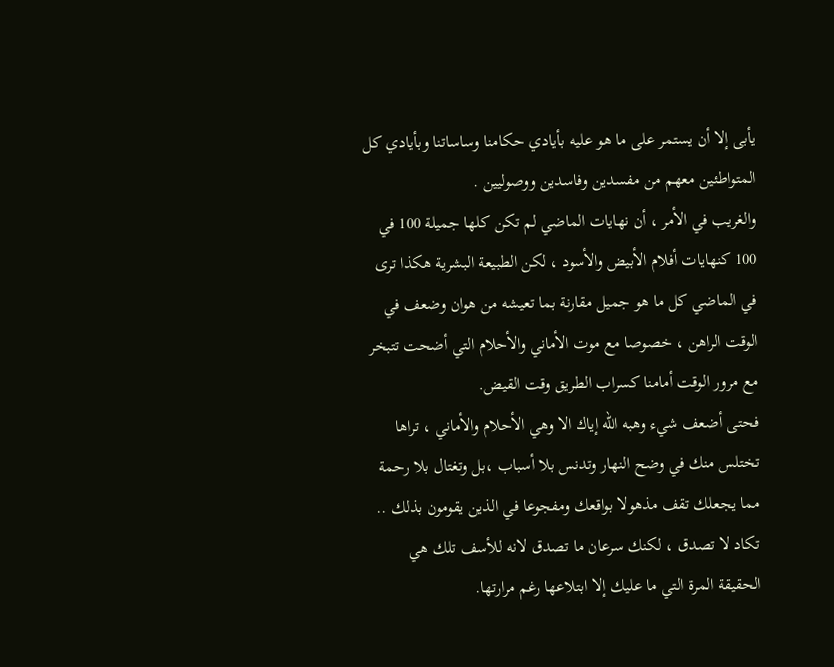يأبى إلا أن يستمر على ما هو عليه بأيادي حكامنا وساساتنا وبأيادي كل المتواطئين معهم من مفسدين وفاسدين ووصوليين .
والغريب في الأمر ، أن نهايات الماضي لم تكن كلها جميلة 100 في 100 كنهايات أفلام الأبيض والأسود ، لكن الطبيعة البشرية هكذا ترى في الماضي كل ما هو جميل مقارنة بما تعيشه من هوان وضعف في الوقت الراهن ، خصوصا مع موت الأماني والأحلام التي أضحت تتبخر مع مرور الوقت أمامنا كسراب الطريق وقت القيض.
فحتى أضعف شيء وهبه الله إياك الا وهي الأحلام والأماني ، تراها تختلس منك في وضح النهار وتدنس بلا أسباب ،بل وتغتال بلا رحمة مما يجعلك تقف مذهولا بواقعك ومفجوعا في الذين يقومون بذلك ..
تكاد لا تصدق ، لكنك سرعان ما تصدق لانه للأسف تلك هي الحقيقة المرة التي ما عليك إلا ابتلاعها رغم مرارتها.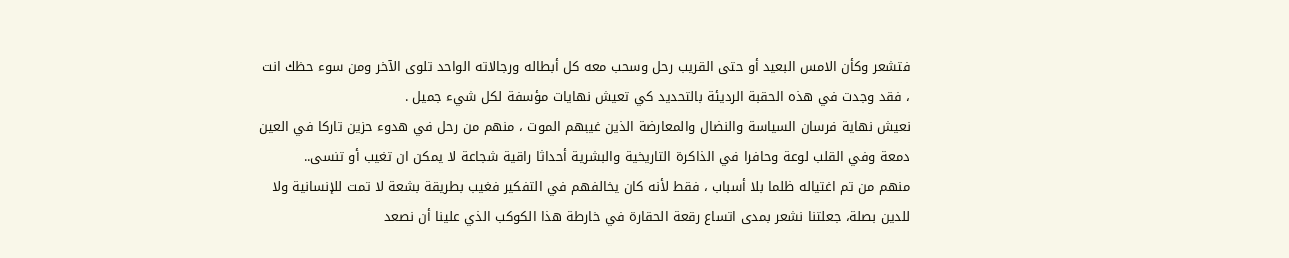فتشعر وكأن الامس البعيد أو حتى القريب رحل وسحب معه كل أبطاله ورجالاته الواحد تلوى الآخر ومن سوء حظك انت ، فقد وجدت في هذه الحقبة الرديئة بالتحديد كي تعيش نهايات مؤسفة لكل شيء جميل .
نعيش نهاية فرسان السياسة والنضال والمعارضة الذين غيبهم الموت ، منهم من رحل في هدوء حزين تاركا في العين دمعة وفي القلب لوعة وحافرا في الذاكرة التاريخية والبشرية أحداثا راقية شجاعة لا يمكن ان تغيب أو تنسى..
منهم من تم اغتياله ظلما بلا أسباب ، فقط لأنه كان يخالفهم في التفكير فغيب بطريقة بشعة لا تمت للإنسانية ولا للدين بصلة، جعلتنا نشعر بمدى اتساع رقعة الحقارة في خارطة هذا الكوكب الذي علينا أن نصعد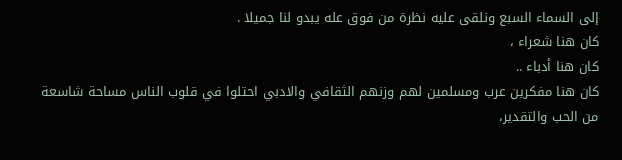إلى السماء السبع ونلقى عليه نظرة من فوق عله يبدو لنا جميلا .
كان هنا شعراء ،
كان هنا أدباء ..
كان هنا مفكرين عرب ومسلمين لهم وزنهم الثقافي والادبي احتلوا في قلوب الناس مساحة شاسعة من الحب والتقدير،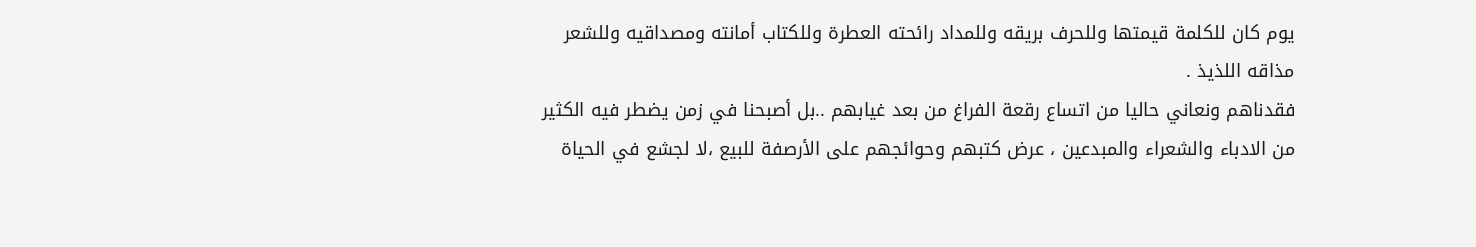يوم كان للكلمة قيمتها وللحرف بريقه وللمداد رائحته العطرة وللكتاب أمانته ومصداقيه وللشعر مذاقه اللذيذ .
فقدناهم ونعاني حاليا من اتساع رقعة الفراغ من بعد غيابهم ..بل أصبحنا في زمن يضطر فيه الكثير من الادباء والشعراء والمبدعين ، عرض كتبهم وحوائجهم على الأرصفة للبيع ،لا لجشع في الحياة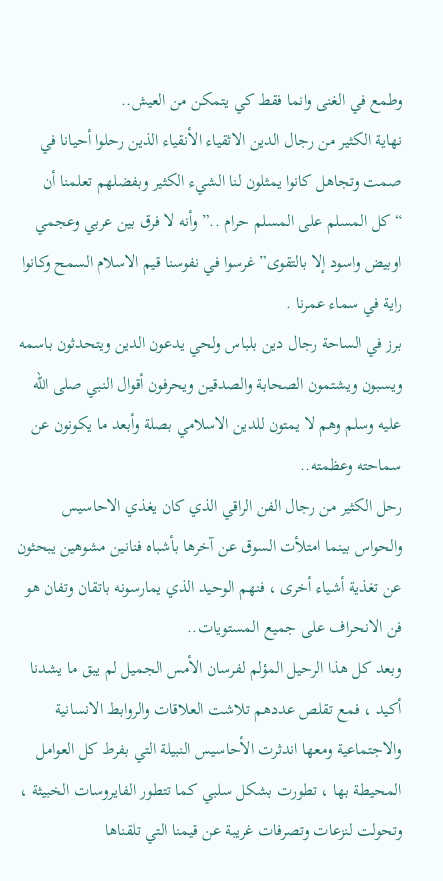وطمع في الغنى وانما فقط كي يتمكن من العيش..
نهاية الكثير من رجال الدين الاثقياء الأنقياء الذين رحلوا أحيانا في صمت وتجاهل كانوا يمثلون لنا الشيء الكثير وبفضلهم تعلمنا أن “كل المسلم على المسلم حرام ..” وأنه لا فرق بين عربي وعجمي اوبيض واسود إلا بالتقوى” غرسوا في نفوسنا قيم الاسلام السمح وكانوا راية في سماء عمرنا .
برز في الساحة رجال دين بلباس ولحي يدعون الدين ويتحدثون باسمه ويسبون ويشتمون الصحابة والصدقين ويحرفون أقوال النبي صلى الله عليه وسلم وهم لا يمتون للدين الاسلامي بصلة وأبعد ما يكونون عن سماحته وعظمته..
رحل الكثير من رجال الفن الراقي الذي كان يغذي الاحاسيس والحواس بينما امتلأت السوق عن آخرها بأشباه فنانين مشوهين يبحثون عن تغذية أشياء أخرى ، فنهم الوحيد الذي يمارسونه باتقان وتفان هو فن الانحراف على جميع المستويات..
وبعد كل هذا الرحيل المؤلم لفرسان الأمس الجميل لم يبق ما يشدنا أكيد ، فمع تقلص عددهم تلاشت العلاقات والروابط الانسانية والاجتماعية ومعها اندثرت الأحاسيس النبيلة التي بفرط كل العوامل المحيطة بها ، تطورت بشكل سلبي كما تتطور الفايروسات الخبيثة ، وتحولت لنزعات وتصرفات غريبة عن قيمنا التي تلقناها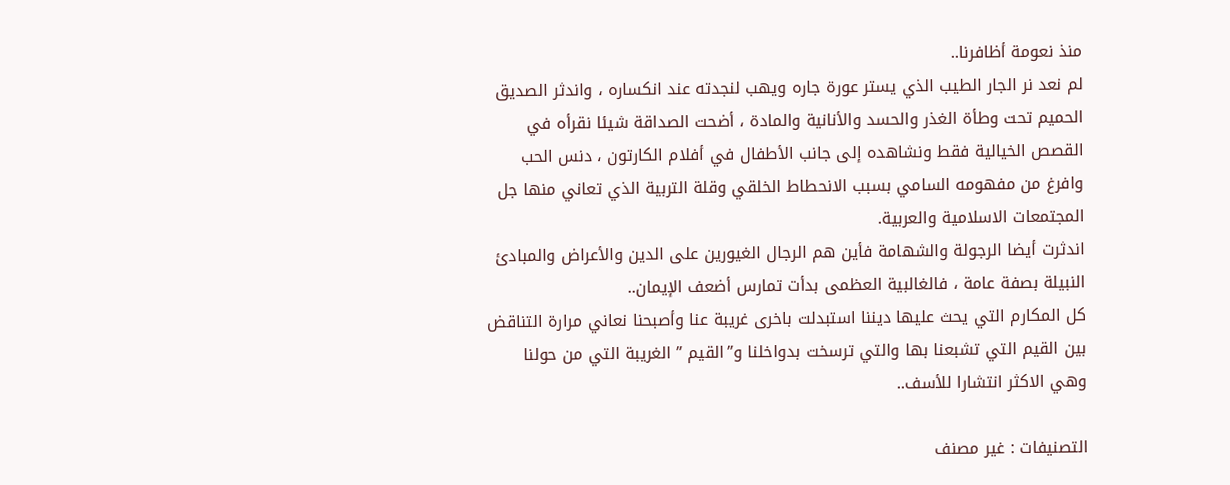منذ نعومة أظافرنا..
لم نعد نر الجار الطيب الذي يستر عورة جاره ويهب لنجدته عند انكساره ، واندثر الصديق الحميم تحت وطأة الغذر والحسد والأنانية والمادة ، أضحت الصداقة شيئا نقرأه في القصص الخيالية فقط ونشاهده إلى جانب الأطفال في أفلام الكارتون ، دنس الحب وافرغ من مفهومه السامي بسبب الانحطاط الخلقي وقلة التربية الذي تعاني منها جل المجتمعات الاسلامية والعربية.
اندثرت أيضا الرجولة والشهامة فأين هم الرجال الغيورين على الدين والأعراض والمبادئ النبيلة بصفة عامة ، فالغالبية العظمى بدأت تمارس أضعف الإيمان..
كل المكارم التي يحث عليها ديننا استبدلت باخرى غريبة عنا وأصبحنا نعاني مرارة التناقض بين القيم التي تشبعنا بها والتي ترسخت بدواخلنا و”القيم ” الغريبة التي من حولنا وهي الاكثر انتشارا للأسف..

التصنيفات : غير مصنف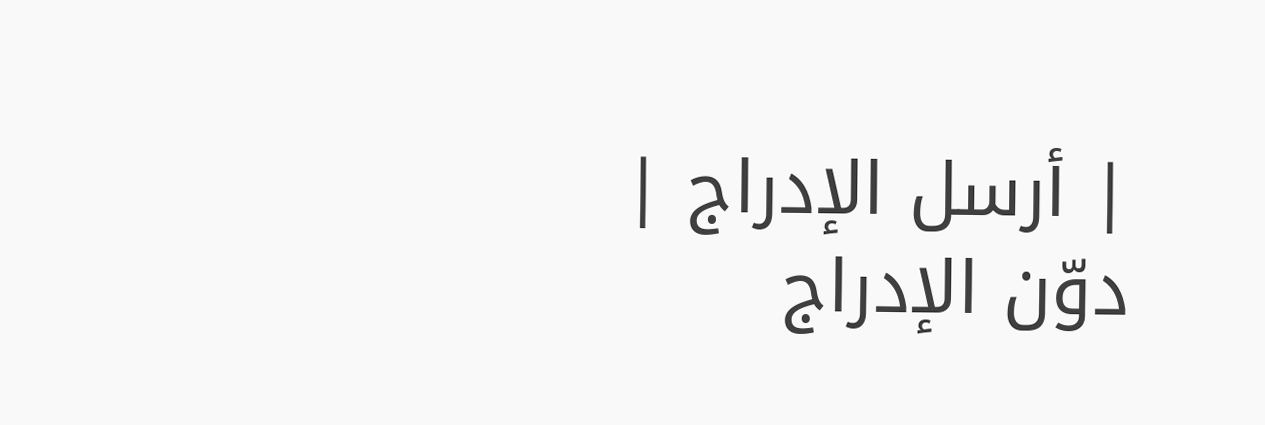| أرسل الإدراج | دوّن الإدراج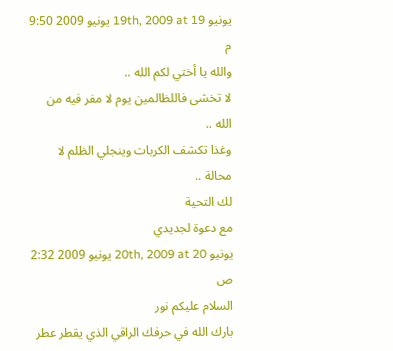يونيو 19th, 2009 at 19 يونيو 2009 9:50 م
والله يا أختي لكم الله ..
لا تخشى فاللظالمين يوم لا مفر فيه من الله ..
وغذا تكشف الكربات وينجلي الظلم لا محالة ..
لك التحية
مع دعوة لجديدي
يونيو 20th, 2009 at 20 يونيو 2009 2:32 ص
السلام عليكم نور
بارك الله في حرفك الراقي الذي يقطر عطر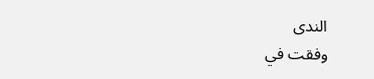الندى
وفقت في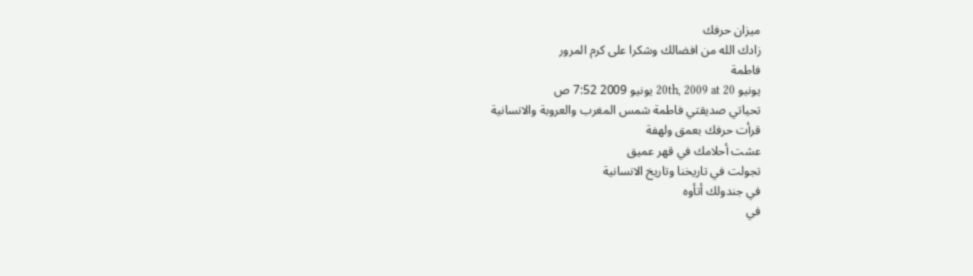ميزان حرفك
زادك الله من افضالك وشكرا على كرم المرور
فاطمة
يونيو 20th, 2009 at 20 يونيو 2009 7:52 ص
تحياتي صديقتي فاطمة شمس المغرب والعروبة والانسانية
قرأت حرفك بعمق ولهفة
عشت أحلامك في قهر عميق
تجولت في تاريخنا وتاريخ الانسانية
في جندولك أتأوه
في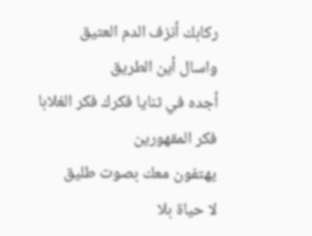ركابك أنزف الدم العتيق
واسال أين الطريق
أجده في ثنايا فكرك فكر الغلابا
فكر المقهورين
يهتفون معك بصوت طليق
لا حياة بلا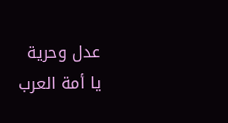عدل وحرية
يا أمة العرب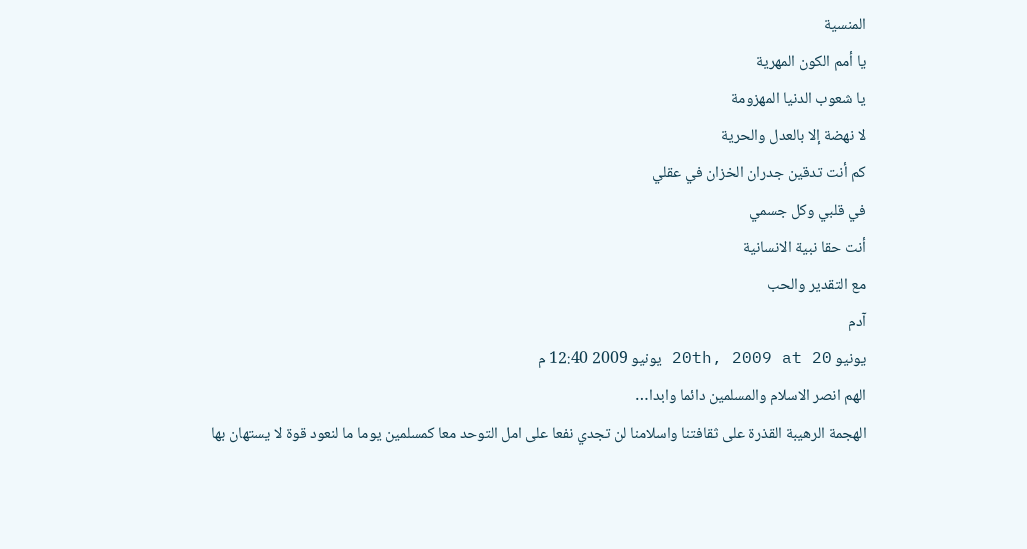المنسية
يا أمم الكون المهرية
يا شعوب الدنيا المهزومة
لا نهضة إلا بالعدل والحرية
كم أنت تدقين جدران الخزان في عقلي
في قلبي وكل جسمي
أنت حقا نبية الانسانية
مع التقدير والحب
آدم
يونيو 20th, 2009 at 20 يونيو 2009 12:40 م
الهم انصر الاسلام والمسلمين دائما وابدا…
الهجمة الرهيبة القذرة على ثقافتنا واسلامنا لن تجدي نفعا على امل التوحد معا كمسلمين يوما ما لنعود قوة لا يستهان بها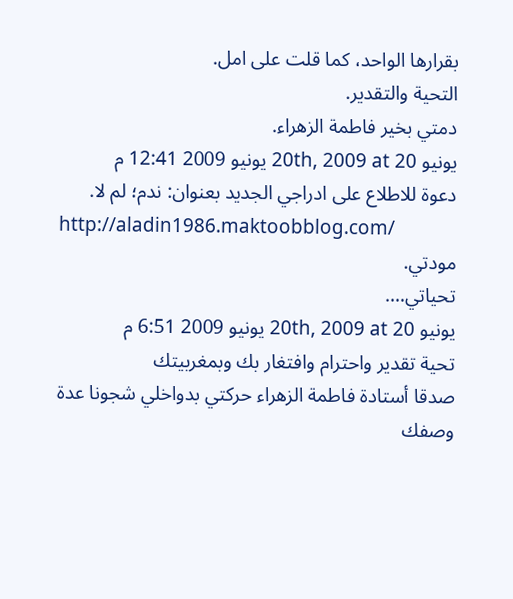بقرارها الواحد، كما قلت على امل.
التحية والتقدير.
دمتي بخير فاطمة الزهراء.
يونيو 20th, 2009 at 20 يونيو 2009 12:41 م
دعوة للاطلاع على ادراجي الجديد بعنوان: ندم؛ لم لا.
http://aladin1986.maktoobblog.com/
مودتي.
تحياتي….
يونيو 20th, 2009 at 20 يونيو 2009 6:51 م
تحية تقدير واحترام وافتغار بك وبمغربيتك
صدقا أستادة فاطمة الزهراء حركتي بدواخلي شجونا عدة
وصفك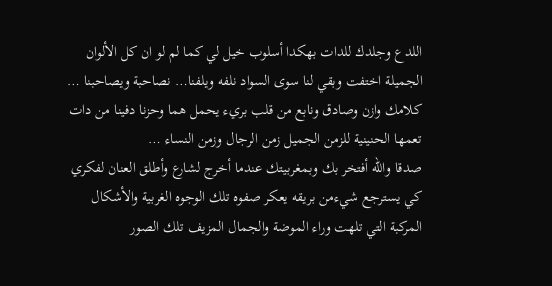اللدع وجلدك للدات بهكدا أسلوب خيل لي كما لم لو ان كل الألوان الجميلة اختفت وبقي لنا سوى السواد نلفه ويلفنا… نصاحبة ويصاحبنا …
كلامك وازن وصادق ونابع من قلب بريء يحمل هما وحزنا دفينا من دات تعمها الحنينية للزمن الجميل زمن الرجال وزمن النساء …
صدقا والله أفتخر بك وبمغربيتك عندما أخرج لشارع وأطلق العنان لفكري كي يسترجع شيءمن بريقه يعكر صفوه تلك الوجوه الغربية والأشكال المركبة التي تلهت وراء الموضة والجمال المزيف تلك الصور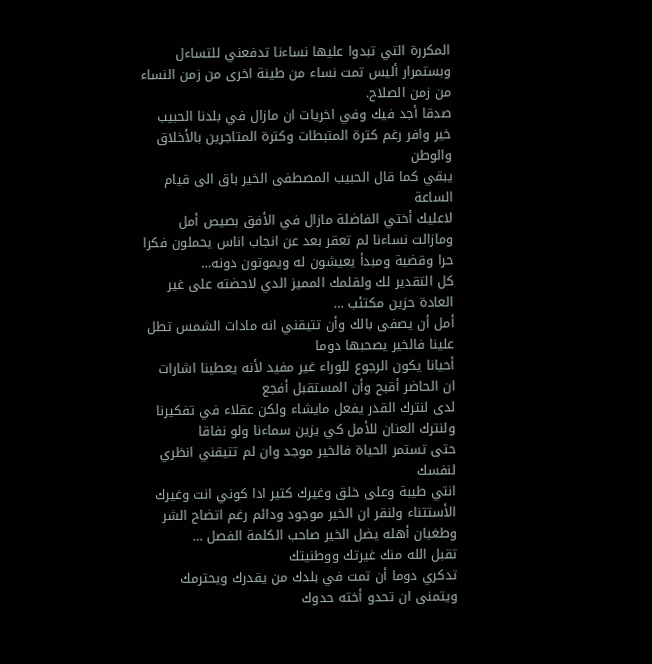المكررة التي تبدوا عليها نساءنا تدفعني للتساءل وبستمرار أليس تمت نساء من طينة اخرى من زمن النساء من زمن الصلاح.
صدقا أجد فيك وفي اخريات ان مازال في بلدنا الحبيب خير وافر رغم كترة المتبطات وكترة المتاجرين بالأخلاق والوطن
يبقي كما قال الحبيب المصطفى الخير باق الى قيام الساعة
لاعليك أختي الفاضلة مازال في الأفق بصيص أمل ومازالت نساءنا لم تعقر بعد عن انجاب اناس يحملون فكرا حرا وقضية ومبدأ يعيشون له ويموتون دونه…
كل التقدير لك ولقلمك المميز الدي لاحضته على غير العادة حزين مكتئب …
أمل أن يصفى بالك وأن تتيقني انه مادات الشمس تطل علينا فالخير يصحبها دوما
أحيانا يكون الرجوع للوراء غير مفيد لأنه يعطينا اشارات ان الحاضر أقبح وأن المستقبل أفجع
لدى لنترك القدر يفعل مايشاء ولكن عقلاء في تفكيرنا ولنترك العنان للأمل كي يزين سماءنا ولو نفاقا
حتى تستمر الحياة فالخير موجد وان لم تتيقني انظري لنفسك
انتي طيبة وعلى خلق وغيرك كتير ادا كوني انت وغيرك الأستتناء ولنقر ان الخير موجود ودائم رغم اتضاح الشر وطغيان أهله يضل الخير صاحب الكلمة الفصل …
تقبل الله منك غيرتك ووطنيتك
تدكري دوما أن تمت في بلدك من يقدرك ويحترمك ويتمنى ان تحدو أخته حدوك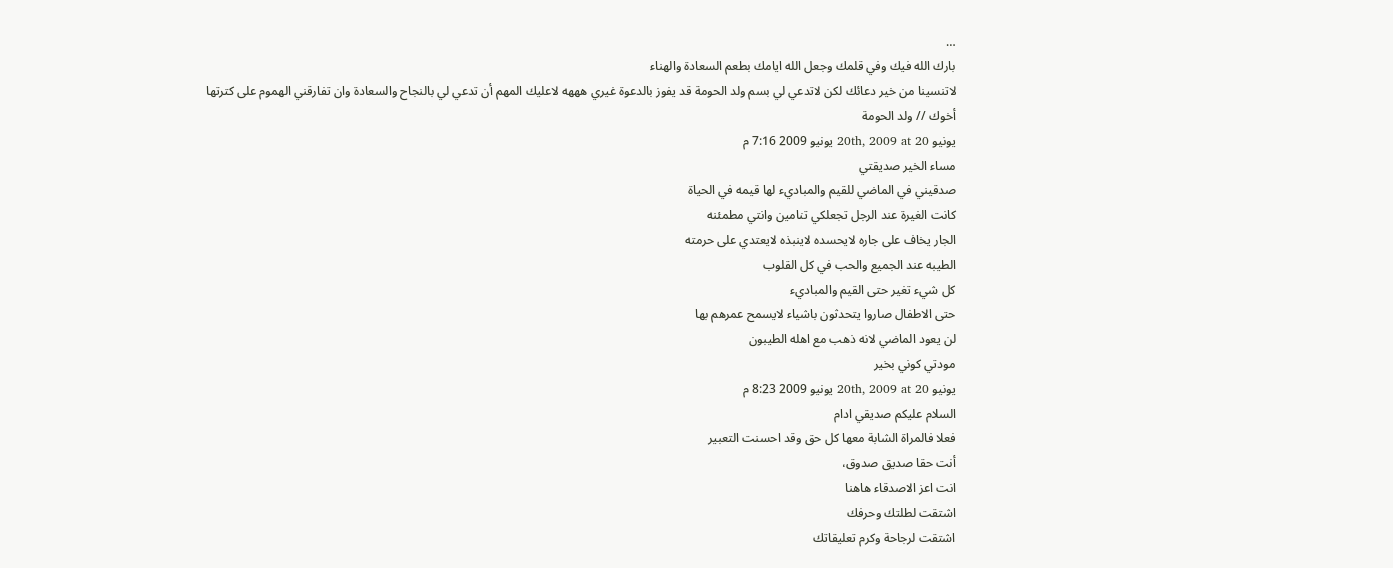…
بارك الله فيك وفي قلمك وجعل الله ايامك بطعم السعادة والهناء
لاتنسينا من خير دعائك لكن لاتدعي لي بسم ولد الحومة قد يفوز بالدعوة غيري هههه لاعليك المهم أن تدعي لي بالنجاح والسعادة وان تفارقني الهموم على كترتها
أخوك // ولد الحومة
يونيو 20th, 2009 at 20 يونيو 2009 7:16 م
مساء الخير صديقتي
صدقيني في الماضي للقيم والمباديء لها قيمه في الحياة
كانت الغيرة عند الرجل تجعلكي تنامين وانتي مطمئنه
الجار يخاف على جاره لايحسده لاينبذه لايعتدي على حرمته
الطيبه عند الجميع والحب في كل القلوب
كل شيء تغير حتى القيم والمباديء
حتى الاطفال صاروا يتحدثون باشياء لايسمح عمرهم بها
لن يعود الماضي لانه ذهب مع اهله الطيبون
مودتي كوني بخير
يونيو 20th, 2009 at 20 يونيو 2009 8:23 م
السلام عليكم صديقي ادام
فعلا فالمراة الشابة معها كل حق وقد احسنت التعبير
أنت حقا صديق صدوق،
انت اعز الاصدقاء هاهنا
اشتقت لطلتك وحرفك
اشتقت لرجاحة وكرم تعليقاتك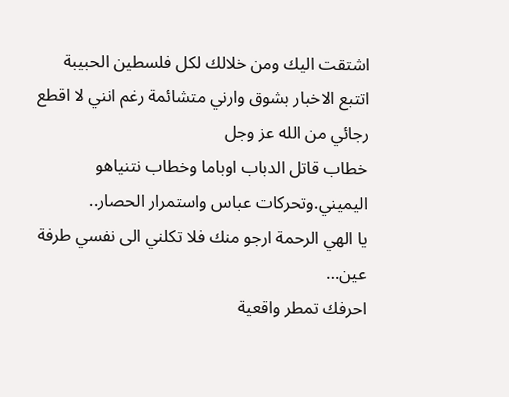اشتقت اليك ومن خلالك لكل فلسطين الحبيبة
اتتبع الاخبار بشوق وارني متشائمة رغم انني لا اقطع رجائي من الله عز وجل
خطاب قاتل الدباب اوباما وخطاب نتنياهو اليميني.وتحركات عباس واستمرار الحصار..
يا الهي الرحمة ارجو منك فلا تكلني الى نفسي طرفة عين…
احرفك تمطر واقعية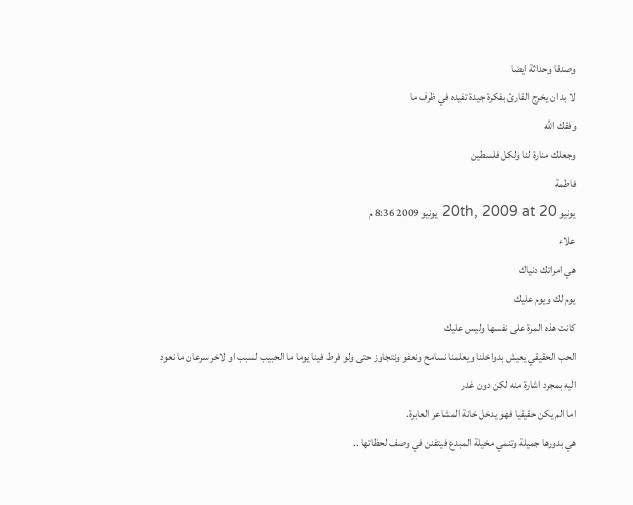وصدقا وحداثة ايضا
لا بد ان يخرج القارئ بفكرة جيدة تفيده في ظرف ما
وفقك الله
وجعلك منارة لنا ولكل فلسطين
فاطمة
يونيو 20th, 2009 at 20 يونيو 2009 8:36 م
علاء
هي امراتك دنياك
يوم لك ويوم عليك
كانت هذه المرة على نفسها وليس عليك
الحب الحقيقي يعيش بدواخلنا ويعلمنا نسامح ونعفو ونتجاوز حتى ولو فرط فينا يوما ما الحبيب لسبب او لاخر سرعان ما نعود اليه بمجرد اشارة منه لكن دون غدر
اما الم يكن حقيقيا فهو يدخل خانة المشاعر العابرة.
هي بدورها جميلة وتنمي مخيلة المبدع فيتفنن في وصف لحظاتها ..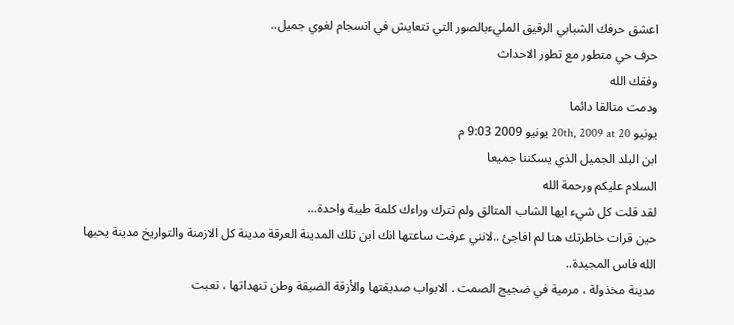اعشق حرفك الشبابي الرقيق المليءبالصور التي تتعايش في انسجام لغوي جميل..
حرف حي متطور مع تطور الاحداث
وفقك الله
ودمت متالقا دائما
يونيو 20th, 2009 at 20 يونيو 2009 9:03 م
ابن البلد الجميل الذي يسكننا جميعا
السلام عليكم ورحمة الله
لقد قلت كل شيء ايها الشاب المتالق ولم تترك وراءك كلمة طيبة واحدة…
حين قرات خاطرتك هنا لم افاجئ ..لانني عرفت ساعتها انك ابن تلك المدينة العرقة مدينة كل الازمنة والتواريخ مدينة يحبها الله فاس المجيدة..
مدينة مخذولة ، مرمية في ضجيج الصمت . الابواب صديقتها والأزقة الضيقة وطن تنهداتها ، تعبت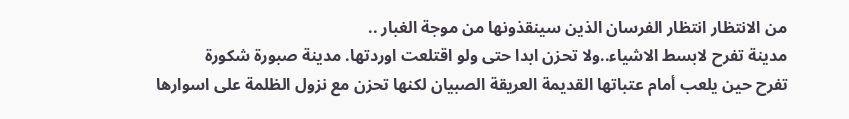من الانتظار انتظار الفرسان الذين سينقذونها من موجة الغبار ..
مدينة تفرح لابسط الاشياء..ولا تحزن ابدا حتى ولو اقتلعت اوردتها. مدينة صبورة شكورة
تفرح حين يلعب أمام عتباتها القديمة العريقة الصبيان لكنها تحزن مع نزول الظلمة على اسوارها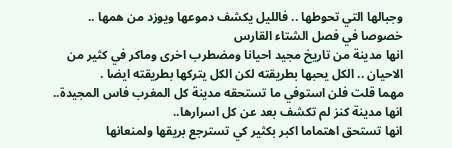وجبالها التي تحوطها .. فالليل يكشف دموعها ويوزد من همها ..
خصوصا في فصل الشتاء القارس
انها مدينة من تاريخ مجيد احيانا ومضطرب اخرى وماكر في كثير من الاحيان .. الكل يحبها بطريقته لكن الكل يتركها بطريقته ايضا .
مهما قلت فلن استوفي ما تستحقه مدينة كل المغرب فاس المجيدة..
انها مدينة كنز لم تكشف بعد عن كل اسرارها..
انها تستحق اهتماما اكبر بكثير كي تسترجع بريقها ولمنعانها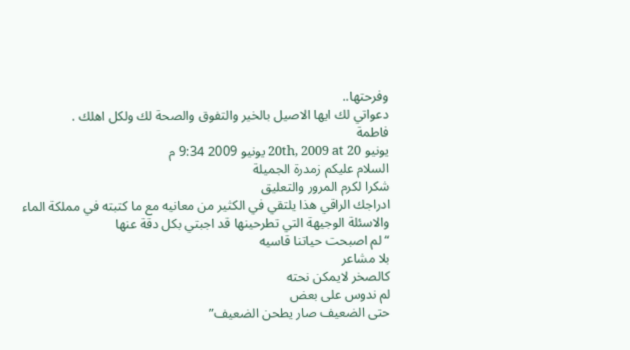وفرحتها..
دعواتي لك ايها الاصيل بالخير والتفوق والصحة لك ولكل اهلك .
فاطمة
يونيو 20th, 2009 at 20 يونيو 2009 9:34 م
السلام عليكم زمدرة الجميلة
شكرا لكرم المرور والتعليق
ادراجك الراقي هذا يلتقي في الكثير من معانيه مع ما كتبته في مملكة الماء
والاسئلة الوجيهة التي تطرحينها قد اجبتي بكل دقة عنها
“لم اصبحت حياتنا قاسيه
بلا مشاعر
كالصخر لايمكن نحته
لم ندوس على بعض
حتى الضعيف صار يطحن الضعيف”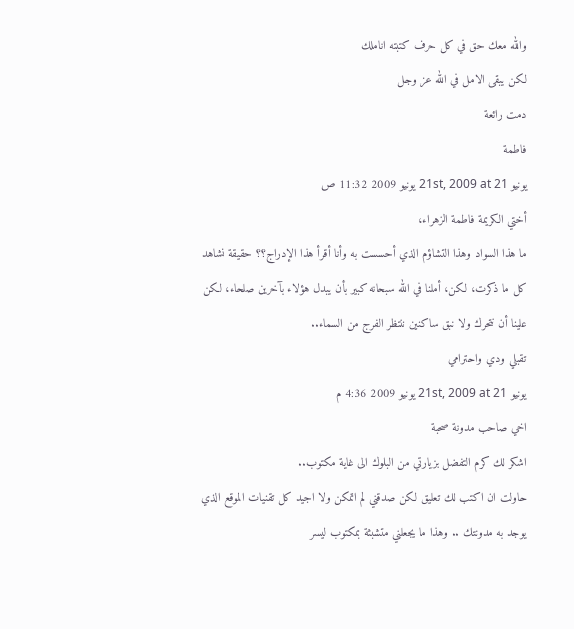والله معك حق في كل حرف كتبته اناملك
لكن يبقى الامل في الله عز وجل
دمت رائعة
فاطمة
يونيو 21st, 2009 at 21 يونيو 2009 11:32 ص
أختي الكريمة فاطمة الزهراء،
ما هذا السواد وهذا التشاؤم الذي أحسست به وأنا أقرأ هذا الإدراج؟؟ حقيقة نشاهد كل ما ذكرت، لكن، أملنا في الله سبحانه كبير بأن يبدل هؤلاء بآخرين صلحاء، لكن علينا أن نتحرك ولا نبق ساكنين ننتظر الفرج من السماء..
تقبلي ودي واحترامي
يونيو 21st, 2009 at 21 يونيو 2009 4:36 م
اخي صاحب مدونة صحبة
اشكر لك كرم التفضل بزيارتي من البلوك الى غاية مكتوب..
حاولت ان اكتب لك تعليق لكن صدقني لم اتمكن ولا اجيد كل تقنيات الموقع الذي يوجد به مدونتك .. وهذا ما يجعلني متشبثة بمكتوب ليسر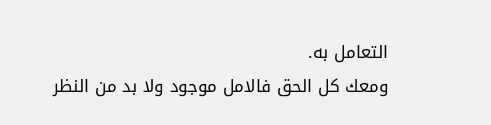التعامل به.
ومعك كل الحق فالامل موجود ولا بد من النظر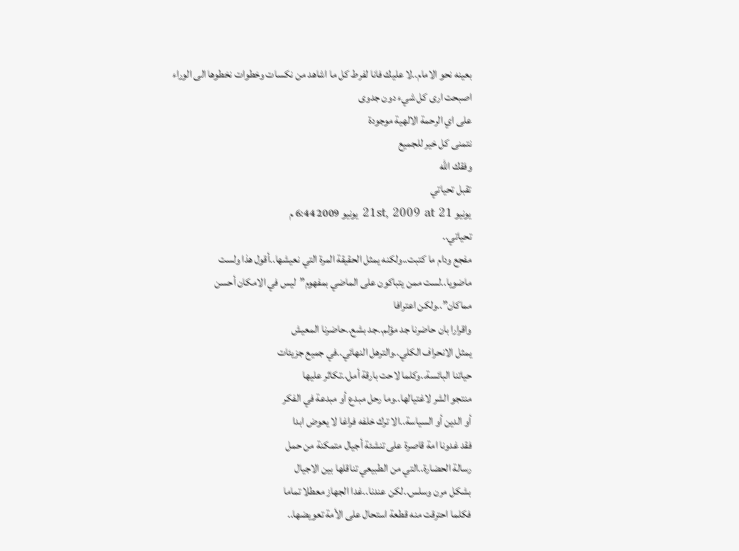بعينه نحو الامام..لا عليك فانا لفرط كل ما اشاهد من نكسات وخطوات نخطوها الى الوراء اصبحت ارى كل شيء دون جدوى
على اي الرحمة الالهية موجودة
نتمنى كل خير للجميع
وفقك الله
تقبل تحياتي
يونيو 21st, 2009 at 21 يونيو 2009 6:44 م
تحياتي..
مفجع ودام ما كتبت..ولكنه يمثل الحقيقة المرة التي نعيشها..أقول هذا ولست ماضويا..لست ممن يتباكون على الماضي بمفهوم”ليس في الامكان أحسن مماكان”..ولكن اعترافا
واقرارا بان حاضرنا جد مؤلم..جد بشع..حاضرنا المعيش
يمثل الانحراف الكلي..والترهل النهائي..في جميع جزيئات
حياتنا البائسة..وكلما لاحت بارقة أمل..تكاثر عليها
منتجو الشر لاغتيالها..وما رحل مبدع أو مبدعة في الفكر
أو الدين أو السياسة..الا ترك خلفه فراغا لا يعوض ابدا
فقد غدونا امة قاصرة على تنشئة أجيال متمكنة من حمل
رسالة الحضارة..التي من الطبيعي تناقلها بين الاجيال
بشكل مرن وسلس..لكن عندنا..غدا الجهاز معطلا تماما
فكلما احترقت منه قطعة استحال على الأمة تعويضها..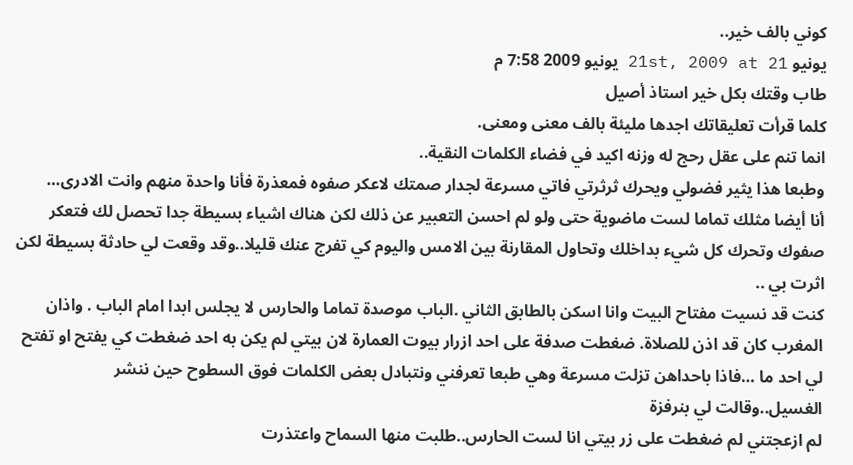كوني بالف خير..
يونيو 21st, 2009 at 21 يونيو 2009 7:58 م
طاب وقتك بكل خير استاذ أصيل
كلما قرأت تعليقاتك اجدها مليئة بالف معنى ومعنى.
انما تنم على عقل رحج له وزنه اكيد في فضاء الكلمات النقية..
وطبعا هذا يثير فضولي ويحرك ثرثرتي فاتي مسرعة لجدار صمتك لاعكر صفوه فمعذرة فأنا واحدة منهم وانت الادرى…
أنا أيضا مثلك تماما لست ماضوية حتى ولو لم احسن التعبير عن ذلك لكن هناك اشياء بسيطة جدا تحصل لك فتعكر صفوك وتحرك كل شيء بداخلك وتحاول المقارنة بين الامس واليوم كي تفرج عنك قليلا..وقد وقعت لي حادثة بسيطة لكن اثرت بي ..
كنت قد نسيت مفتاح البيت وانا اسكن بالطابق الثاني .الباب موصدة تماما والحارس لا يجلس ابدا امام الباب . واذان المغرب كان قد اذن للصلاة. ضغطت صدفة على احد ازرار بيوت العمارة لان بيتي لم يكن به احد ضغطت كي يفتح او تفتح لي احد ما …فاذا باحداهن تزلت مسرعة وهي طبعا تعرفني ونتبادل بعض الكلمات فوق السطوح حين ننشر الغسيل..وقالت لي بنرفزة
لم ازعجتني لم ضغطت على زر بيتي انا لست الحارس..طلبت منها السماح واعتذرت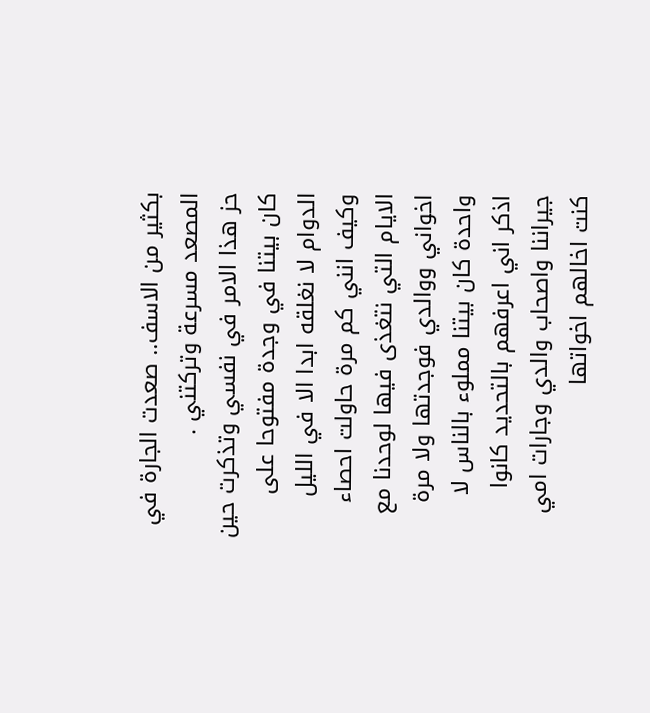بكثير من الاسف.. صعدت الجارة في المصعد مسرعة وتركتني .
حز هذا الامر في نفسي وتذكرت حين كان بيتنا في وجدة مفتوحا على الدوام لا نغلقه ابدا الا في الليل وكيف انني كم مرة حاولت احصاء الايام التي نتغذى فيها لوحدنا مع اخواني ووالدي فوجدتها ولا مرة واحدة كان بيتنا مملوء بالناس لا اذكر اني اعرفهم بالتحديد كانوا جيراننا واصحاب والدي وجارات امي كنت اخالهم اخواتها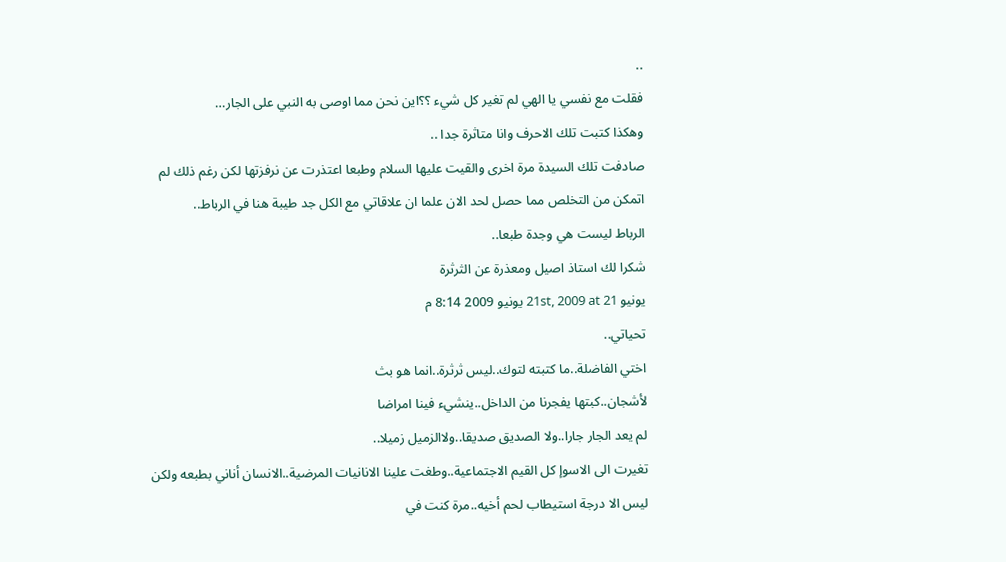..
فقلت مع نفسي يا الهي لم تغير كل شيء ؟؟اين نحن مما اوصى به النبي على الجار…
وهكذا كتبت تلك الاحرف وانا متاثرة جدا ..
صادفت تلك السيدة مرة اخرى والقيت عليها السلام وطبعا اعتذرت عن نرفزتها لكن رغم ذلك لم اتمكن من التخلص مما حصل لحد الان علما ان علاقاتي مع الكل جد طيبة هنا في الرباط..
الرباط ليست هي وجدة طبعا..
شكرا لك استاذ اصيل ومعذرة عن الثرثرة
يونيو 21st, 2009 at 21 يونيو 2009 8:14 م
تحياتي..
اختي الفاضلة..ما كتبته لتوك..ليس ثرثرة..انما هو بث
لأشجان..كبتها يفجرنا من الداخل..ينشيء فينا امراضا
لم يعد الجار جارا..ولا الصديق صديقا..ولاالزميل زميلا..
تغيرت الى الاسوإ كل القيم الاجتماعية..وطغت علينا الانانيات المرضية..الانسان أناني بطبعه ولكن ليس الا درجة استيطاب لحم أخيه..مرة كنت في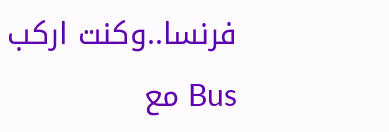فرنسا..وكنت اركب
Bus مع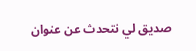صديق لي نتحدث عن عنوان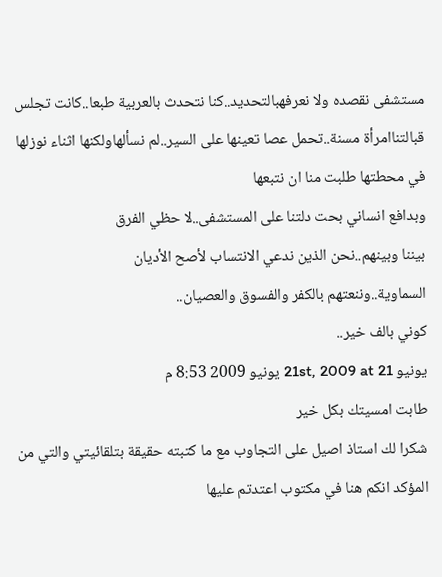مستشفى نقصده ولا نعرفهبالتحديد..كنا نتحدث بالعربية طبعا..كانت تجلس قبالتناامرأة مسنة..تحمل عصا تعينها على السير..لم نسألهاولكنها اثناء نوزلها في محطتها طلبت منا ان نتبعها
وبدافع انساني بحت دلتنا على المستشفى..لا حظي الفرق
بيننا وبينهم..نحن الذين ندعي الانتساب لأصح الأديان
السماوية..وننعتهم بالكفر والفسوق والعصيان..
كوني بالف خير..
يونيو 21st, 2009 at 21 يونيو 2009 8:53 م
طابت امسيتك بكل خير
شكرا لك استاذ اصيل على التجاوب مع ما كتبته حقيقة بتلقائيتي والتي من المؤكد انكم هنا في مكتوب اعتدتم عليها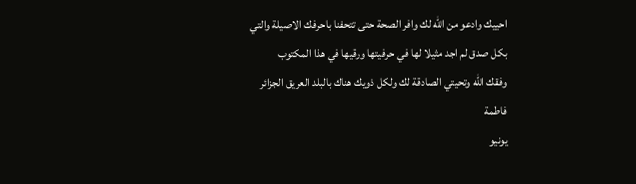احييك وادعو من الله لك وافر الصحة حتى تتحفنا باحرفك الاصيلة والتي بكل صدق لم اجد مثيلا لها في حرفيتها ورقيها في هذا المكتوب
وفقك الله وتحيتي الصادقة لك ولكل ذويك هناك بالبلد العريق الجزائر
فاطمة
يونيو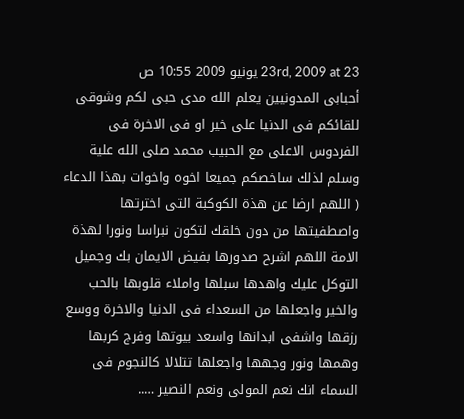23rd, 2009 at 23 يونيو 2009 10:55 ص
أحبابى المدونيين يعلم الله مدى حبى لكم وشوقى للقائكم فى الدنيا على خير او فى الاخرة فى الفردوس الاعلى مع الحبيب محمد صلى الله علية وسلم لذلك ساخصكم جميعا اخوه واخوات بهذا الدعاء
( اللهم ارضا عن هذة الكوكبة التى اخترتها واصطفيتها من دون خلقك لتكون نبراسا ونورا لهذة الامة اللهم اشرح صدورها بفيض الايمان بك وجميل التوكل عليك واهدها سبلها واملاء قلوبها بالحب والخير واجعلها من السعداء فى الدنيا والاخرة ووسع رزقها واشفى ابدانها واسعد بيوتها وفرج كربها وهمها ونور وجهها واجعلها تتلالا كالنجوم فى السماء انك نعم المولى ونعم النصير …..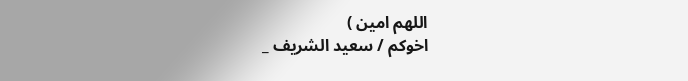اللهم امين )
اخوكم / سعيد الشريف _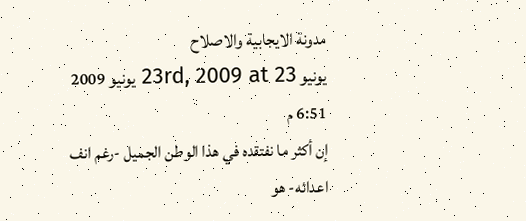مدونة الايجابية والاصلاح
يونيو 23rd, 2009 at 23 يونيو 2009 6:51 م
إن أكثر ما نفتقده في هذا الوطن الجميل -رغم انف اعدائه- هو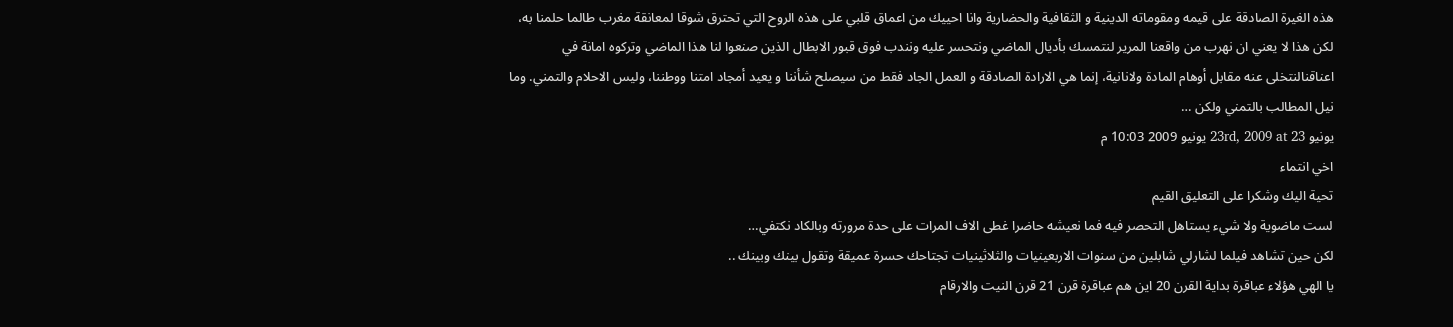هذه الغيرة الصادقة على قيمه ومقوماته الدينية و الثقافية والحضارية وانا احييك من اعماق قلبي على هذه الروح التي تحترق شوقا لمعانقة مغرب طالما حلمنا به، لكن هذا لا يعني ان نهرب من واقعنا المرير لنتمسك بأديال الماضي ونتحسر عليه ونندب فوق قبور الابطال الذين صنعوا لنا هذا الماضي وتركوه امانة في اعناقنالنتخلى عنه مقابل أوهام المادة ولانانية، إنما هي الارادة الصادقة و العمل الجاد فقط من سيصلح شأننا و يعيد أمجاد امتنا ووطننا، وليس الاحلام والتمني. وما نيل المطالب بالتمني ولكن …
يونيو 23rd, 2009 at 23 يونيو 2009 10:03 م
اخي انتماء
تحية اليك وشكرا على التعليق القيم
لست ماضوية ولا شيء يستاهل التحصر فيه فما نعيشه حاضرا غطى الاف المرات على حدة مرورته وبالكاد نكتفي…
لكن حين تشاهد فيلما لشارلي شابلين من سنوات الاربعينيات والثلاثينيات تجتاحك حسرة عميقة وتقول بينك وبينك ..
يا الهي هؤلاء عباقرة بداية القرن 20 اين هم عباقرة قرن 21 قرن النيت والارقام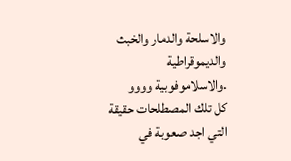والاسلحة والدمار والخبث والديموقراطية .والاسلاموفوبية وووو
كل تلك المصطلحات حقيقة التي اجد صعوبة في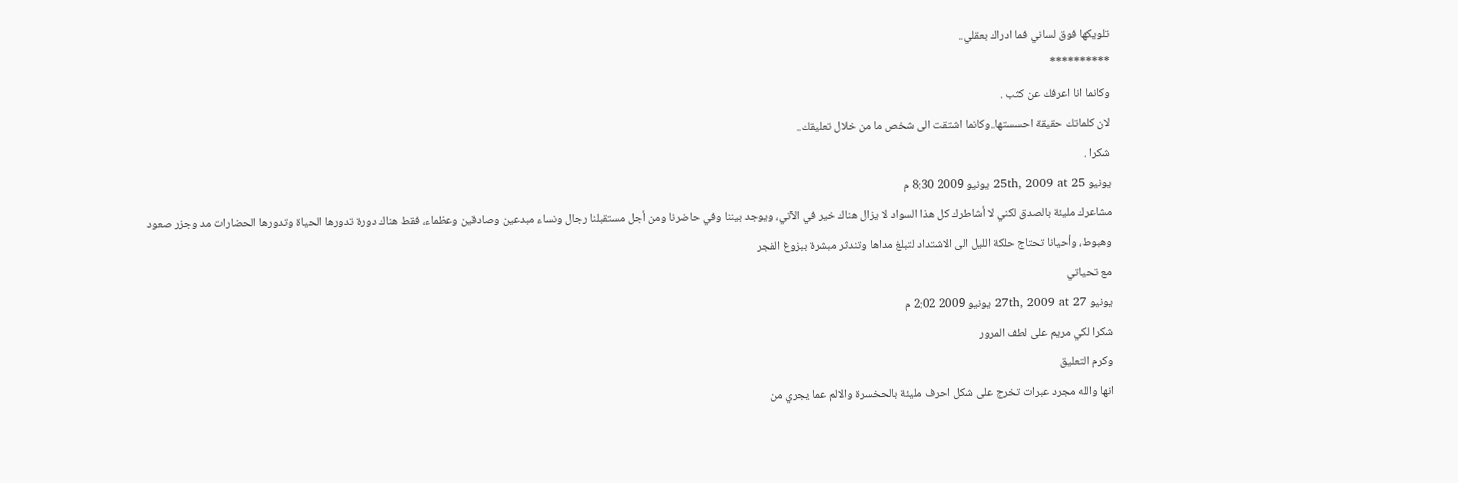تلويكها فوق لساني فما ادراك بعقلي..
**********
وكانما انا اعرفك عن كثب .
لان كلماتك حقيقة احسستها..وكانما اشتقت الى شخص ما من خلال تعليقك..
شكرا .
يونيو 25th, 2009 at 25 يونيو 2009 8:30 م
مشاعرك مليئة بالصدق لكني لا أشاطرك كل هذا السواد لا يزال هناك خير في الآتي، ويوجد بيننا وفي حاضرنا ومن أجل مستقبلنا رجال ونساء مبدعين وصادقين وعظماء، فقط هناك دورة تدورها الحياة وتدورها الحضارات مد وجزر صعود وهبوط، وأحيانا تحتاج حلكة الليل الى الاشتداد لتبلغ مداها وتندثر مبشرة ببزوغ الفجر
مع تحياتي
يونيو 27th, 2009 at 27 يونيو 2009 2:02 م
شكرا لكي مريم على لطف المرور
وكرم التعليق
انها والله مجرد عبرات تخرج على شكل احرف مليئة بالحخسرة والالم عما يجري من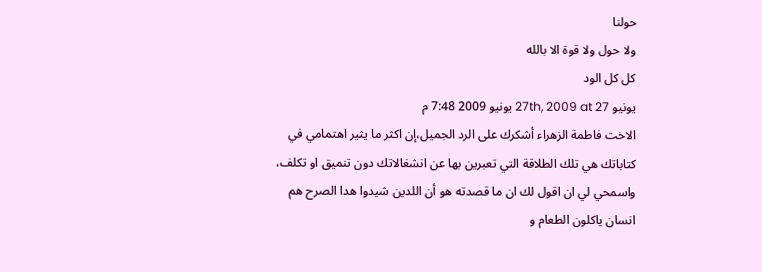حولنا
ولا حول ولا قوة الا بالله
كل كل الود
يونيو 27th, 2009 at 27 يونيو 2009 7:48 م
الاخت فاطمة الزهراء أشكرك على الرد الجميل،إن اكثر ما يثير اهتمامي في كتاباتك هي تلك الطلاقة التي تعبرين بها عن انشغالاتك دون تنميق او تكلف، واسمحي لي ان اقول لك ان ما قصدته هو أن اللدين شيدوا هدا الصرح هم انسان ياكلون الطعام و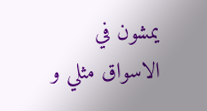يمشون في الاسواق مثلي و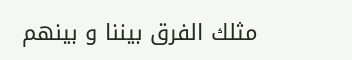مثلك الفرق بيننا و بينهم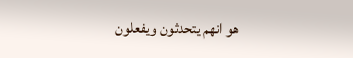هو انهم يتحدثون ويفعلون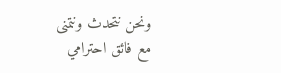ونحن نتحدث ونتمنى
مع فائق احترامي